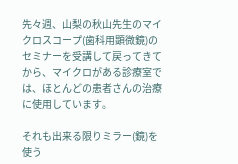先々週、山梨の秋山先生のマイクロスコープ(歯科用顕微鏡)のセミナーを受講して戻ってきてから、マイクロがある診療室では、ほとんどの患者さんの治療に使用しています。

それも出来る限りミラー(鏡)を使う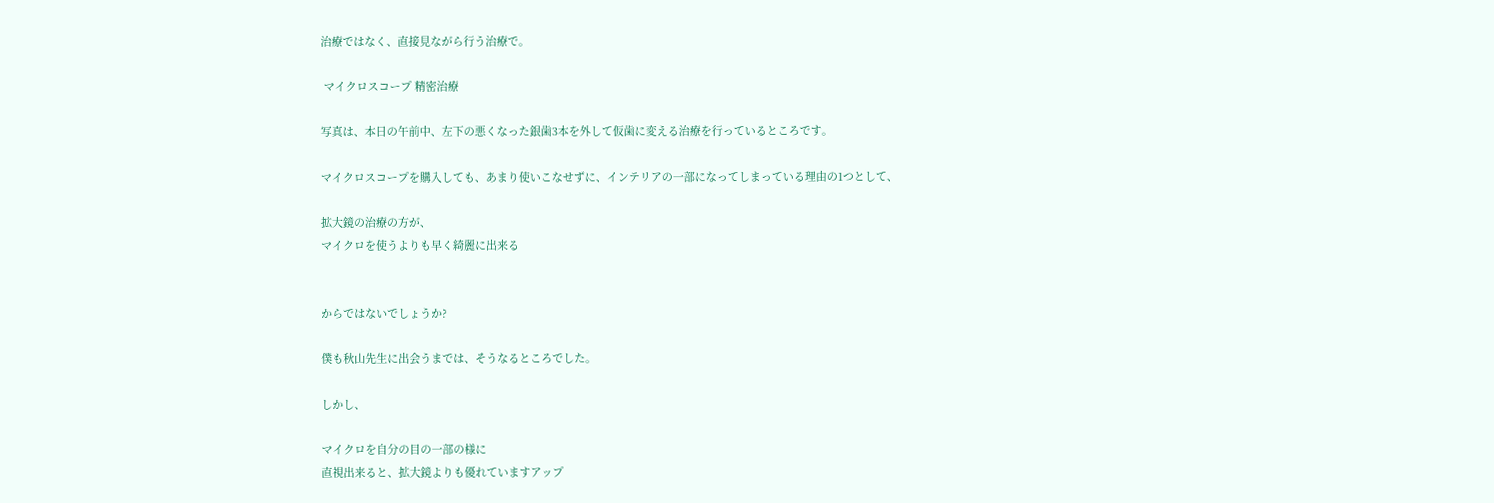治療ではなく、直接見ながら行う治療で。

 マイクロスコープ 精密治療

写真は、本日の午前中、左下の悪くなった銀歯3本を外して仮歯に変える治療を行っているところです。

マイクロスコープを購入しても、あまり使いこなせずに、インテリアの一部になってしまっている理由の1つとして、

拡大鏡の治療の方が、
マイクロを使うよりも早く綺麗に出来る


からではないでしょうか?

僕も秋山先生に出会うまでは、そうなるところでした。

しかし、

マイクロを自分の目の一部の様に
直視出来ると、拡大鏡よりも優れていますアップ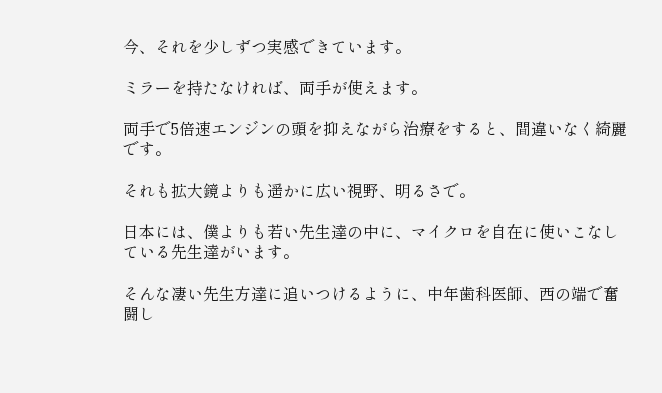今、それを少しずつ実感できています。

ミラーを持たなければ、両手が使えます。

両手で5倍速エンジンの頭を抑えながら治療をすると、間違いなく綺麗です。

それも拡大鏡よりも遥かに広い視野、明るさで。

日本には、僕よりも若い先生達の中に、マイクロを自在に使いこなしている先生達がいます。

そんな凄い先生方達に追いつけるように、中年歯科医師、西の端で奮闘し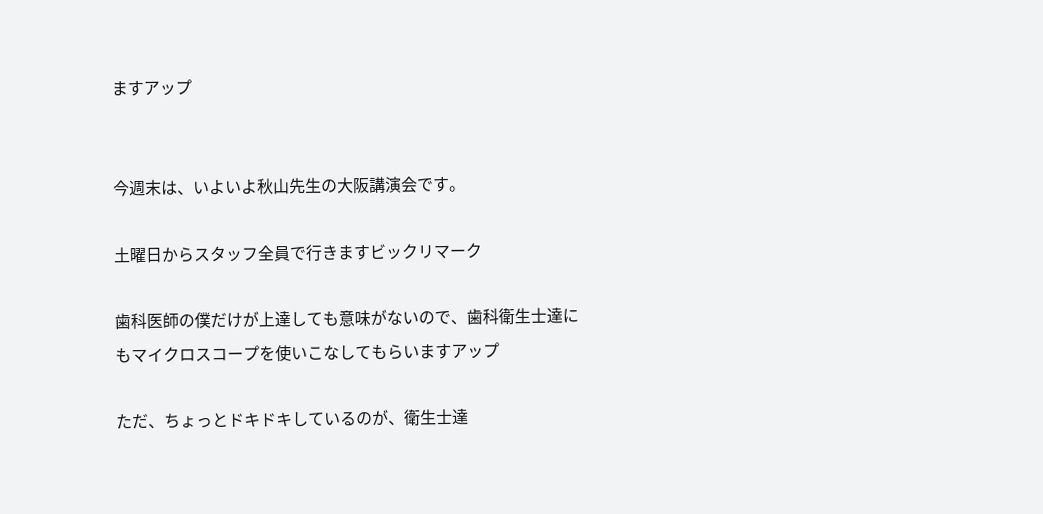ますアップ


今週末は、いよいよ秋山先生の大阪講演会です。

土曜日からスタッフ全員で行きますビックリマーク

歯科医師の僕だけが上達しても意味がないので、歯科衛生士達にもマイクロスコープを使いこなしてもらいますアップ

ただ、ちょっとドキドキしているのが、衛生士達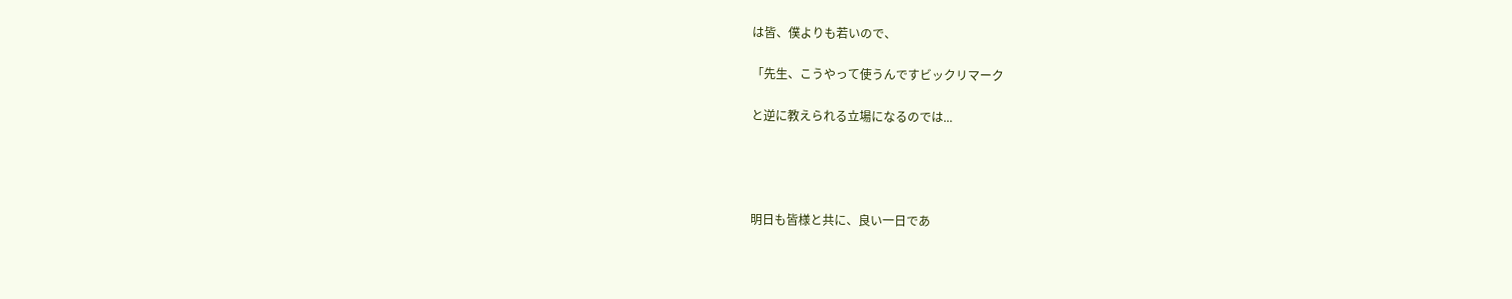は皆、僕よりも若いので、

「先生、こうやって使うんですビックリマーク

と逆に教えられる立場になるのでは...




明日も皆様と共に、良い一日であ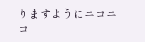りますようにニコニコ